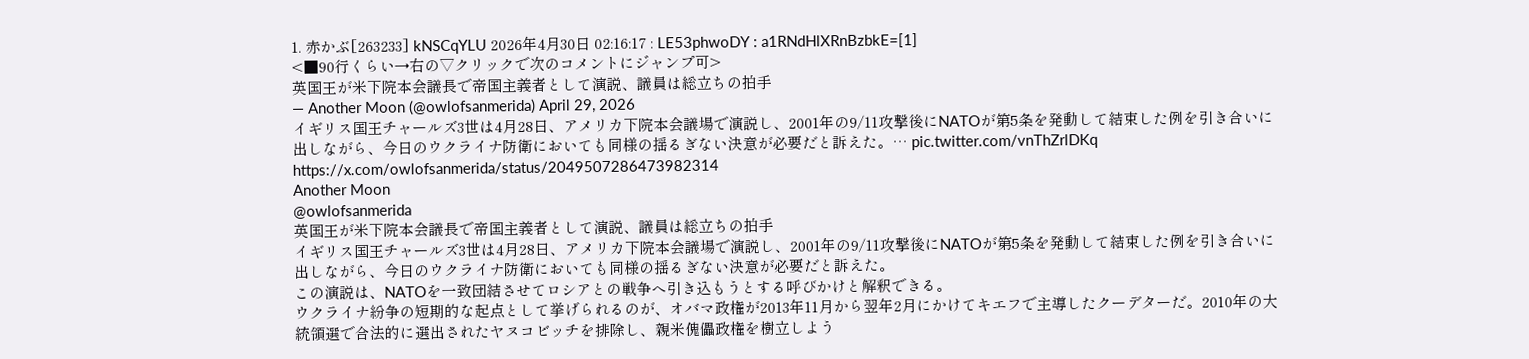1. 赤かぶ[263233] kNSCqYLU 2026年4月30日 02:16:17 : LE53phwoDY : a1RNdHlXRnBzbkE=[1]
<■90行くらい→右の▽クリックで次のコメントにジャンプ可>
英国王が米下院本会議長で帝国主義者として演説、議員は総立ちの拍手
— Another Moon (@owlofsanmerida) April 29, 2026
イギリス国王チャールズ3世は4月28日、アメリカ下院本会議場で演説し、2001年の9/11攻撃後にNATOが第5条を発動して結束した例を引き合いに出しながら、今日のウクライナ防衛においても同様の揺るぎない決意が必要だと訴えた。… pic.twitter.com/vnThZrlDKq
https://x.com/owlofsanmerida/status/2049507286473982314
Another Moon
@owlofsanmerida
英国王が米下院本会議長で帝国主義者として演説、議員は総立ちの拍手
イギリス国王チャールズ3世は4月28日、アメリカ下院本会議場で演説し、2001年の9/11攻撃後にNATOが第5条を発動して結束した例を引き合いに出しながら、今日のウクライナ防衛においても同様の揺るぎない決意が必要だと訴えた。
この演説は、NATOを一致団結させてロシアとの戦争へ引き込もうとする呼びかけと解釈できる。
ウクライナ紛争の短期的な起点として挙げられるのが、オバマ政権が2013年11月から翌年2月にかけてキエフで主導したクーデターだ。2010年の大統領選で合法的に選出されたヤヌコビッチを排除し、親米傀儡政権を樹立しよう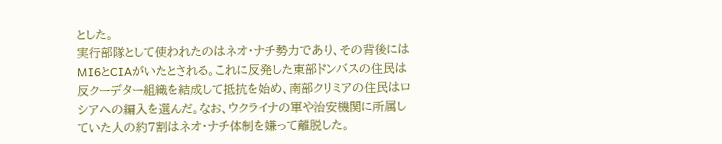とした。
実行部隊として使われたのはネオ・ナチ勢力であり、その背後にはMI6とCIAがいたとされる。これに反発した東部ドンバスの住民は反クーデター組織を結成して抵抗を始め、南部クリミアの住民はロシアへの編入を選んだ。なお、ウクライナの軍や治安機関に所属していた人の約7割はネオ・ナチ体制を嫌って離脱した。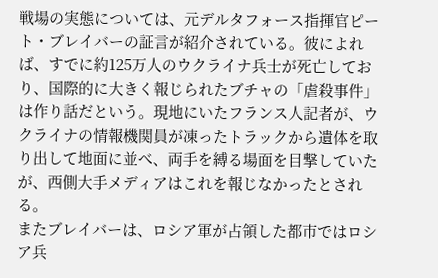戦場の実態については、元デルタフォース指揮官ピート・ブレイバーの証言が紹介されている。彼によれば、すでに約125万人のウクライナ兵士が死亡しており、国際的に大きく報じられたブチャの「虐殺事件」は作り話だという。現地にいたフランス人記者が、ウクライナの情報機関員が凍ったトラックから遺体を取り出して地面に並べ、両手を縛る場面を目撃していたが、西側大手メディアはこれを報じなかったとされる。
またブレイバーは、ロシア軍が占領した都市ではロシア兵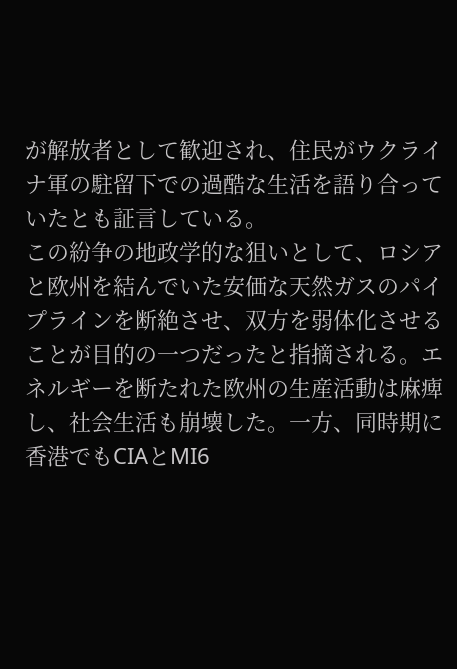が解放者として歓迎され、住民がウクライナ軍の駐留下での過酷な生活を語り合っていたとも証言している。
この紛争の地政学的な狙いとして、ロシアと欧州を結んでいた安価な天然ガスのパイプラインを断絶させ、双方を弱体化させることが目的の一つだったと指摘される。エネルギーを断たれた欧州の生産活動は麻痺し、社会生活も崩壊した。一方、同時期に香港でもCIAとMI6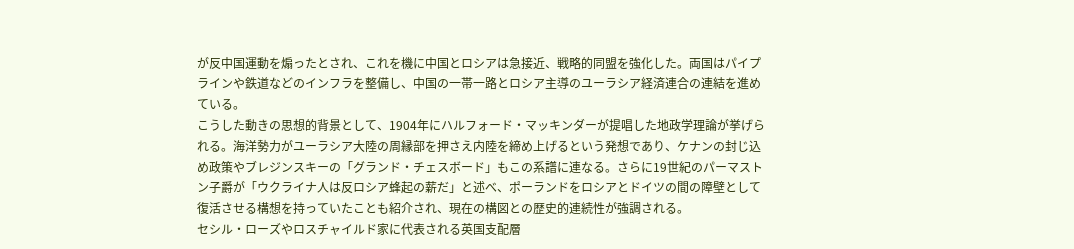が反中国運動を煽ったとされ、これを機に中国とロシアは急接近、戦略的同盟を強化した。両国はパイプラインや鉄道などのインフラを整備し、中国の一帯一路とロシア主導のユーラシア経済連合の連結を進めている。
こうした動きの思想的背景として、1904年にハルフォード・マッキンダーが提唱した地政学理論が挙げられる。海洋勢力がユーラシア大陸の周縁部を押さえ内陸を締め上げるという発想であり、ケナンの封じ込め政策やブレジンスキーの「グランド・チェスボード」もこの系譜に連なる。さらに19世紀のパーマストン子爵が「ウクライナ人は反ロシア蜂起の薪だ」と述べ、ポーランドをロシアとドイツの間の障壁として復活させる構想を持っていたことも紹介され、現在の構図との歴史的連続性が強調される。
セシル・ローズやロスチャイルド家に代表される英国支配層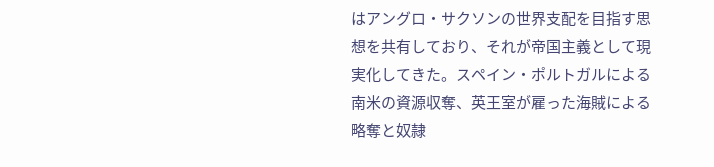はアングロ・サクソンの世界支配を目指す思想を共有しており、それが帝国主義として現実化してきた。スペイン・ポルトガルによる南米の資源収奪、英王室が雇った海賊による略奪と奴隷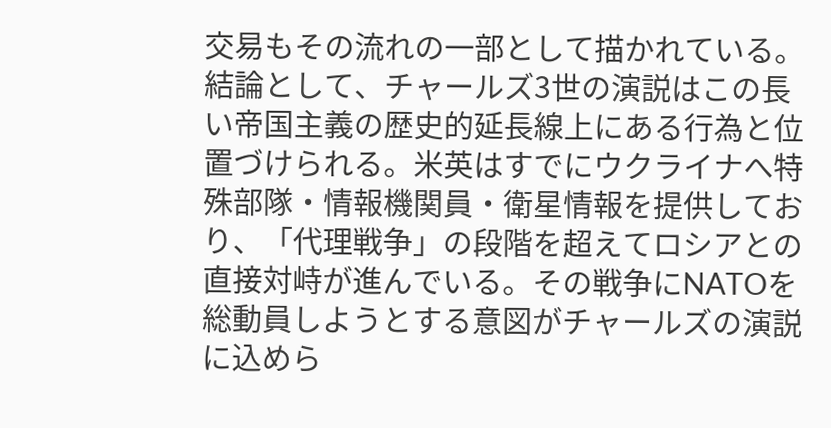交易もその流れの一部として描かれている。
結論として、チャールズ3世の演説はこの長い帝国主義の歴史的延長線上にある行為と位置づけられる。米英はすでにウクライナへ特殊部隊・情報機関員・衛星情報を提供しており、「代理戦争」の段階を超えてロシアとの直接対峙が進んでいる。その戦争にNATOを総動員しようとする意図がチャールズの演説に込めら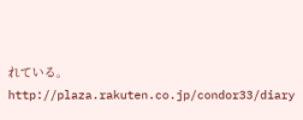れている。
http://plaza.rakuten.co.jp/condor33/diary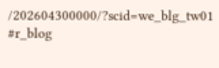/202604300000/?scid=we_blg_tw01
#r_blog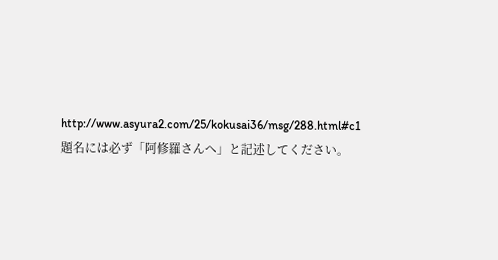http://www.asyura2.com/25/kokusai36/msg/288.html#c1
題名には必ず「阿修羅さんへ」と記述してください。